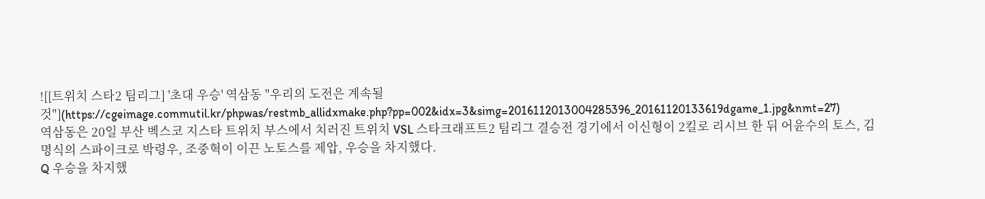![[트위치 스타2 팀리그] '초대 우승' 역삼동 "우리의 도전은 계속될 것"](https://cgeimage.commutil.kr/phpwas/restmb_allidxmake.php?pp=002&idx=3&simg=2016112013004285396_20161120133619dgame_1.jpg&nmt=27)
역삼동은 20일 부산 벡스코 지스타 트위치 부스에서 치러진 트위치 VSL 스타크래프트2 팀리그 결승전 경기에서 이신형이 2킬로 리시브 한 뒤 어윤수의 토스, 김명식의 스파이크로 박령우, 조중혁이 이끈 노토스를 제압, 우승을 차지했다.
Q 우승을 차지했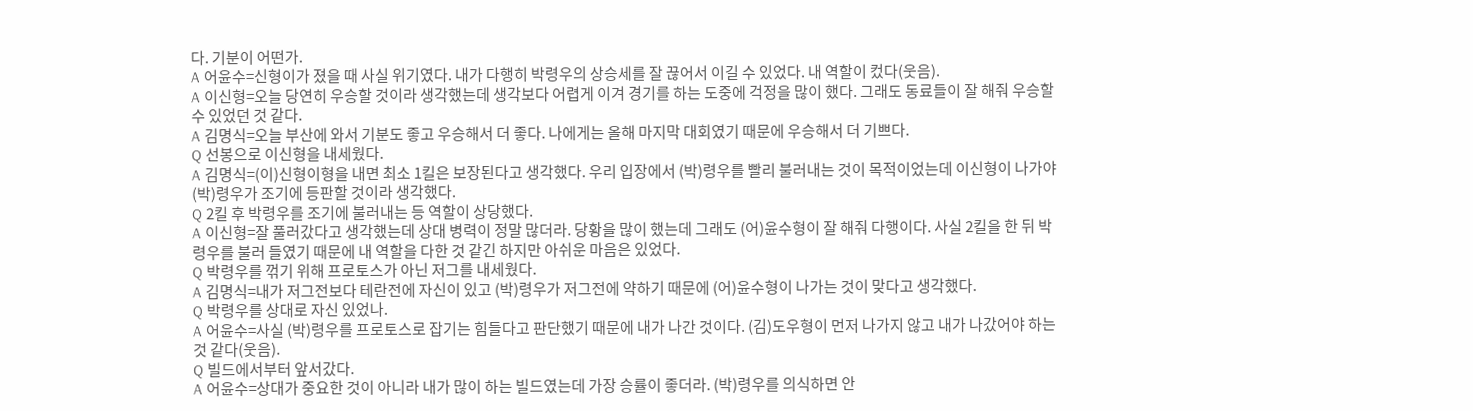다. 기분이 어떤가.
A 어윤수=신형이가 졌을 때 사실 위기였다. 내가 다행히 박령우의 상승세를 잘 끊어서 이길 수 있었다. 내 역할이 컸다(웃음).
A 이신형=오늘 당연히 우승할 것이라 생각했는데 생각보다 어렵게 이겨 경기를 하는 도중에 걱정을 많이 했다. 그래도 동료들이 잘 해줘 우승할 수 있었던 것 같다.
A 김명식=오늘 부산에 와서 기분도 좋고 우승해서 더 좋다. 나에게는 올해 마지막 대회였기 때문에 우승해서 더 기쁘다.
Q 선봉으로 이신형을 내세웠다.
A 김명식=(이)신형이형을 내면 최소 1킬은 보장된다고 생각했다. 우리 입장에서 (박)령우를 빨리 불러내는 것이 목적이었는데 이신형이 나가야 (박)령우가 조기에 등판할 것이라 생각했다.
Q 2킬 후 박령우를 조기에 불러내는 등 역할이 상당했다.
A 이신형=잘 풀러갔다고 생각했는데 상대 병력이 정말 많더라. 당황을 많이 했는데 그래도 (어)윤수형이 잘 해줘 다행이다. 사실 2킬을 한 뒤 박령우를 불러 들였기 때문에 내 역할을 다한 것 같긴 하지만 아쉬운 마음은 있었다.
Q 박령우를 꺾기 위해 프로토스가 아닌 저그를 내세웠다.
A 김명식=내가 저그전보다 테란전에 자신이 있고 (박)령우가 저그전에 약하기 때문에 (어)윤수형이 나가는 것이 맞다고 생각했다.
Q 박령우를 상대로 자신 있었나.
A 어윤수=사실 (박)령우를 프로토스로 잡기는 힘들다고 판단했기 때문에 내가 나간 것이다. (김)도우형이 먼저 나가지 않고 내가 나갔어야 하는 것 같다(웃음).
Q 빌드에서부터 앞서갔다.
A 어윤수=상대가 중요한 것이 아니라 내가 많이 하는 빌드였는데 가장 승률이 좋더라. (박)령우를 의식하면 안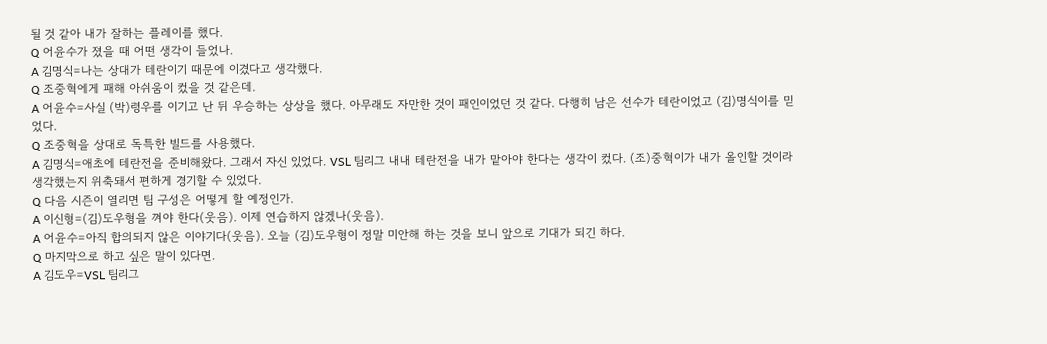될 것 같아 내가 잘하는 플레이를 했다.
Q 어윤수가 졌을 때 어떤 생각이 들었나.
A 김명식=나는 상대가 테란이기 때문에 이겼다고 생각했다.
Q 조중혁에게 패해 아쉬움이 컸을 것 같은데.
A 어윤수=사실 (박)령우를 이기고 난 뒤 우승하는 상상을 했다. 아무래도 자만한 것이 패인이었던 것 같다. 다행히 남은 선수가 테란이었고 (김)명식이를 믿었다.
Q 조중혁을 상대로 독특한 빌드를 사용했다.
A 김명식=애초에 테란전을 준비해왔다. 그래서 자신 있었다. VSL 팀리그 내내 테란전을 내가 맡아야 한다는 생각이 컸다. (조)중혁이가 내가 올인할 것이라 생각했는지 위축돼서 편하게 경기할 수 있었다.
Q 다음 시즌이 열리면 팀 구성은 어떻게 할 예정인가.
A 이신형=(김)도우형을 껴야 한다(웃음). 이제 연습하지 않겠나(웃음).
A 어윤수=아직 합의되지 않은 이야기다(웃음). 오늘 (김)도우형이 정말 미안해 하는 것을 보니 앞으로 기대가 되긴 하다.
Q 마지막으로 하고 싶은 말이 있다면.
A 김도우=VSL 팀리그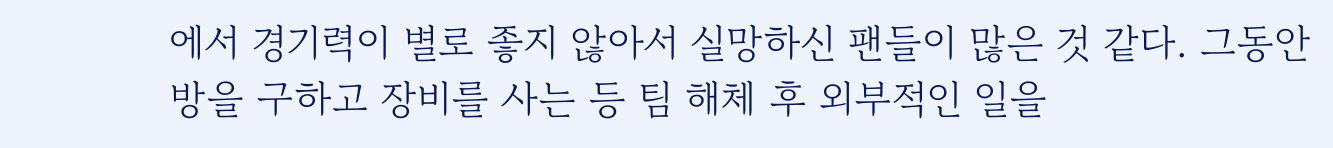에서 경기력이 별로 좋지 않아서 실망하신 팬들이 많은 것 같다. 그동안 방을 구하고 장비를 사는 등 팀 해체 후 외부적인 일을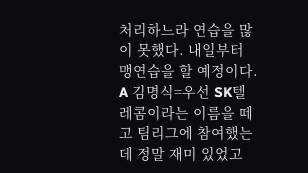처리하느라 연습을 많이 못했다. 내일부터 맹연습을 할 예정이다.
A 김명식=우선 SK텔레콤이라는 이름을 떼고 팀리그에 참여했는데 정말 재미 있었고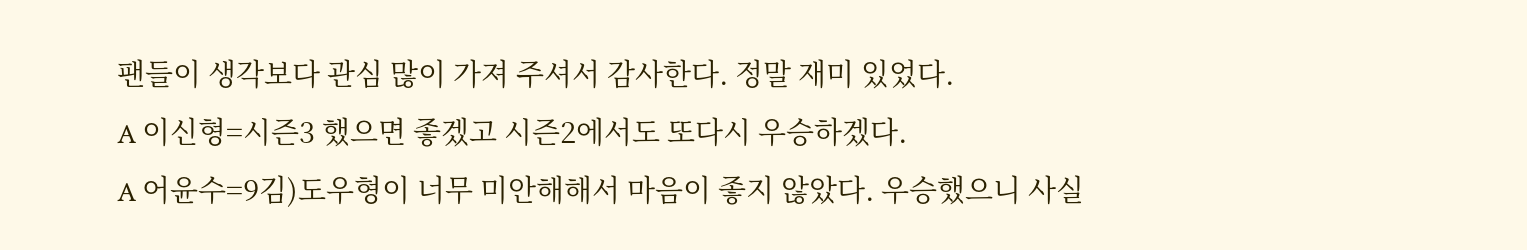팬들이 생각보다 관심 많이 가져 주셔서 감사한다. 정말 재미 있었다.
A 이신형=시즌3 했으면 좋겠고 시즌2에서도 또다시 우승하겠다.
A 어윤수=9김)도우형이 너무 미안해해서 마음이 좋지 않았다. 우승했으니 사실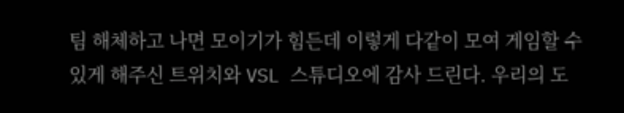팀 해체하고 나면 모이기가 힘든데 이렇게 다같이 모여 게임할 수 있게 해주신 트위치와 VSL 스튜디오에 감사 드린다. 우리의 도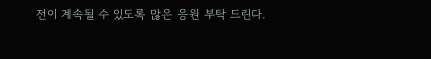전이 계속될 수 있도록 많은 응원 부탁 드린다.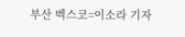부산 벡스코=이소라 기자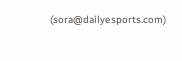(sora@dailyesports.com)